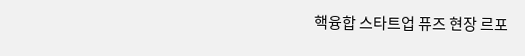핵융합 스타트업 퓨즈 현장 르포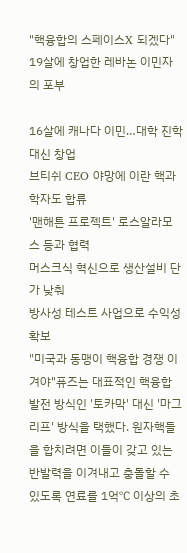"핵융합의 스페이스X 되겠다"
19살에 창업한 레바논 이민자의 포부

16살에 캐나다 이민…대학 진학 대신 창업
브티쉬 CEO 야망에 이란 핵과학자도 합류
'맨해튼 프로젝트' 로스알라모스 등과 협력
머스크식 혁신으로 생산설비 단가 낮춰
방사성 테스트 사업으로 수익성 확보
"미국과 동맹이 핵융합 경쟁 이겨야"퓨즈는 대표적인 핵융합 발전 방식인 '토카막' 대신 '마그리프' 방식을 택했다. 원자핵들을 합치려면 이들이 갖고 있는 반발력을 이겨내고 충돌할 수 있도록 연료를 1억℃ 이상의 초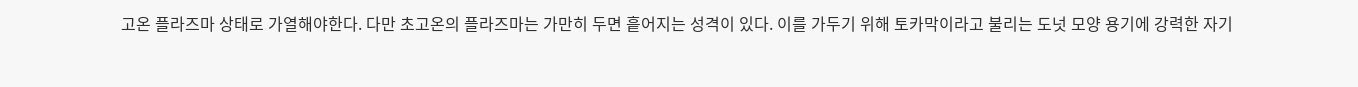고온 플라즈마 상태로 가열해야한다. 다만 초고온의 플라즈마는 가만히 두면 흩어지는 성격이 있다. 이를 가두기 위해 토카막이라고 불리는 도넛 모양 용기에 강력한 자기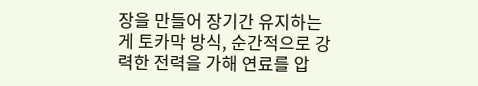장을 만들어 장기간 유지하는 게 토카막 방식, 순간적으로 강력한 전력을 가해 연료를 압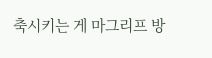축시키는 게 마그리프 방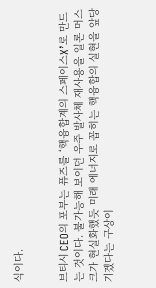식이다.


브티시 CEO의 포부는 퓨즈를 ‘핵융합계의 스페이스X’로 만드는 것이다. 불가능해 보이던 우주 발사체 재사용을 일론 머스크가 현실화했듯 미래 에너지로 꼽히는 핵융합의 실현을 앞당기겠다는 구상이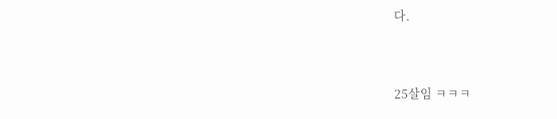다.



25살임 ㅋㅋㅋ